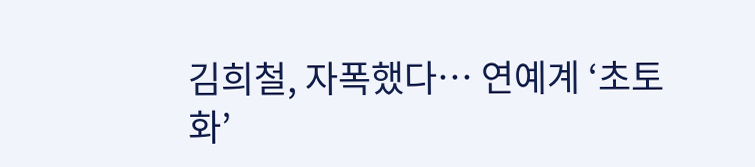김희철, 자폭했다… 연예계 ‘초토화’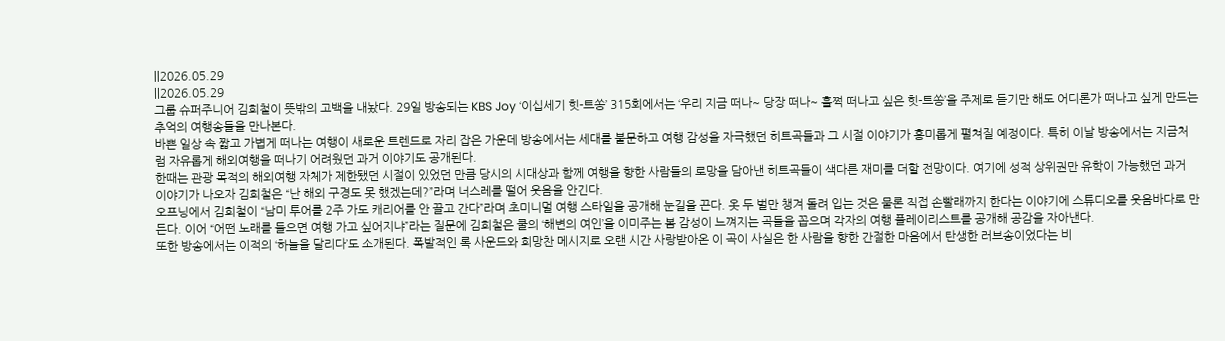||2026.05.29
||2026.05.29
그룹 슈퍼주니어 김희철이 뜻밖의 고백을 내놨다. 29일 방송되는 KBS Joy ‘이십세기 힛-트쏭’ 315회에서는 ‘우리 지금 떠나~ 당장 떠나~ 훌쩍 떠나고 싶은 힛-트쏭’을 주제로 듣기만 해도 어디론가 떠나고 싶게 만드는 추억의 여행송들을 만나본다.
바쁜 일상 속 짧고 가볍게 떠나는 여행이 새로운 트렌드로 자리 잡은 가운데 방송에서는 세대를 불문하고 여행 감성을 자극했던 히트곡들과 그 시절 이야기가 흥미롭게 펼쳐질 예정이다. 특히 이날 방송에서는 지금처럼 자유롭게 해외여행을 떠나기 어려웠던 과거 이야기도 공개된다.
한때는 관광 목적의 해외여행 자체가 제한됐던 시절이 있었던 만큼 당시의 시대상과 함께 여행을 향한 사람들의 로망을 담아낸 히트곡들이 색다른 재미를 더할 전망이다. 여기에 성적 상위권만 유학이 가능했던 과거 이야기가 나오자 김희철은 “난 해외 구경도 못 했겠는데?”라며 너스레를 떨어 웃음을 안긴다.
오프닝에서 김희철이 “남미 투어를 2주 가도 캐리어를 안 끌고 간다”라며 초미니멀 여행 스타일을 공개해 눈길을 끈다. 옷 두 벌만 챙겨 돌려 입는 것은 물론 직접 손빨래까지 한다는 이야기에 스튜디오를 웃음바다로 만든다. 이어 “어떤 노래를 들으면 여행 가고 싶어지냐”라는 질문에 김희철은 쿨의 ‘해변의 여인’을 이미주는 봄 감성이 느껴지는 곡들을 꼽으며 각자의 여행 플레이리스트를 공개해 공감을 자아낸다.
또한 방송에서는 이적의 ‘하늘을 달리다’도 소개된다. 폭발적인 록 사운드와 희망찬 메시지로 오랜 시간 사랑받아온 이 곡이 사실은 한 사람을 향한 간절한 마음에서 탄생한 러브송이었다는 비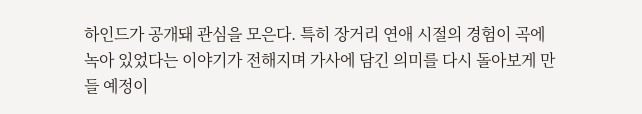하인드가 공개돼 관심을 모은다. 특히 장거리 연애 시절의 경험이 곡에 녹아 있었다는 이야기가 전해지며 가사에 담긴 의미를 다시 돌아보게 만들 예정이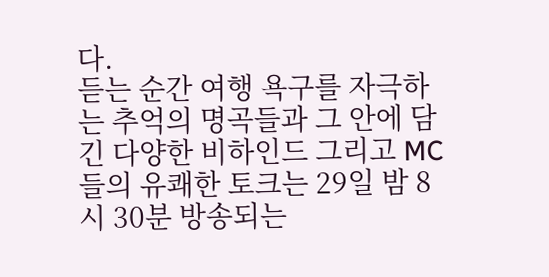다.
듣는 순간 여행 욕구를 자극하는 추억의 명곡들과 그 안에 담긴 다양한 비하인드 그리고 MC들의 유쾌한 토크는 29일 밤 8시 30분 방송되는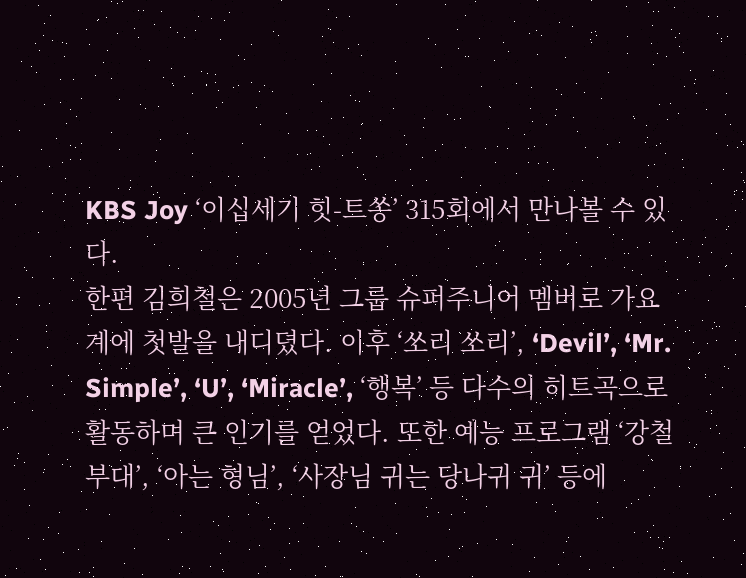KBS Joy ‘이십세기 힛-트쏭’ 315회에서 만나볼 수 있다.
한편 김희철은 2005년 그룹 슈퍼주니어 멤버로 가요계에 첫발을 내디뎠다. 이후 ‘쏘리 쏘리’, ‘Devil’, ‘Mr. Simple’, ‘U’, ‘Miracle’, ‘행복’ 등 다수의 히트곡으로 활동하며 큰 인기를 얻었다. 또한 예능 프로그램 ‘강철부대’, ‘아는 형님’, ‘사장님 귀는 당나귀 귀’ 등에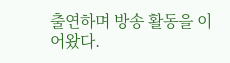출연하며 방송 활동을 이어왔다.